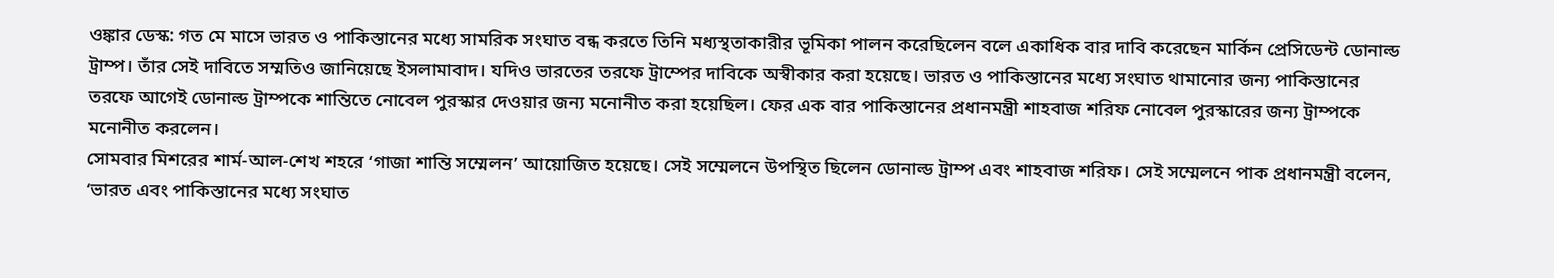ওঙ্কার ডেস্ক: গত মে মাসে ভারত ও পাকিস্তানের মধ্যে সামরিক সংঘাত বন্ধ করতে তিনি মধ্যস্থতাকারীর ভূমিকা পালন করেছিলেন বলে একাধিক বার দাবি করেছেন মার্কিন প্রেসিডেন্ট ডোনাল্ড ট্রাম্প। তাঁর সেই দাবিতে সম্মতিও জানিয়েছে ইসলামাবাদ। যদিও ভারতের তরফে ট্রাম্পের দাবিকে অস্বীকার করা হয়েছে। ভারত ও পাকিস্তানের মধ্যে সংঘাত থামানোর জন্য পাকিস্তানের তরফে আগেই ডোনাল্ড ট্রাম্পকে শান্তিতে নোবেল পুরস্কার দেওয়ার জন্য মনোনীত করা হয়েছিল। ফের এক বার পাকিস্তানের প্রধানমন্ত্রী শাহবাজ শরিফ নোবেল পুরস্কারের জন্য ট্রাম্পকে মনোনীত করলেন।
সোমবার মিশরের শার্ম-আল-শেখ শহরে ‘গাজা শান্তি সম্মেলন’ আয়োজিত হয়েছে। সেই সম্মেলনে উপস্থিত ছিলেন ডোনাল্ড ট্রাম্প এবং শাহবাজ শরিফ। সেই সম্মেলনে পাক প্রধানমন্ত্রী বলেন, ‘ভারত এবং পাকিস্তানের মধ্যে সংঘাত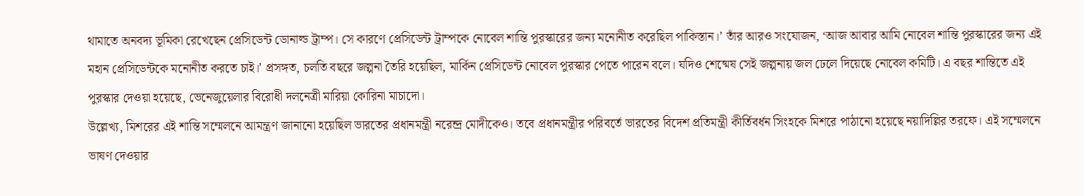থামাতে অনবদ্য ভূমিকা রেখেছেন প্রেসিডেন্ট ডোনাল্ড ট্রাম্প। সে কারণে প্রেসিডেন্ট ট্রাম্পকে নোবেল শান্তি পুরস্কারের জন্য মনোনীত করেছিল পাকিস্তান।’ তাঁর আরও সংযোজন, ‘আজ আবার আমি নোবেল শান্তি পুরস্কারের জন্য এই মহান প্রেসিডেন্টকে মনোনীত করতে চাই।’ প্রসঙ্গত, চলতি বছরে জল্পনা তৈরি হয়েছিল, মার্কিন প্রেসিডেন্ট নোবেল পুরস্কার পেতে পারেন বলে। যদিও শেষ্মেষ সেই জল্পনায় জল ঢেলে দিয়েছে নোবেল কমিটি। এ বছর শান্তিতে এই পুরস্কার দেওয়া হয়েছে, ভেনেজুয়েলার বিরোধী দলনেত্রী মারিয়া কোরিনা মাচাদো।
উল্লেখ্য, মিশরের এই শান্তি সম্মেলনে আমন্ত্রণ জানানো হয়েছিল ভারতের প্রধানমন্ত্রী নরেন্দ্র মোদীকেও। তবে প্রধানমন্ত্রীর পরিবর্তে ভারতের বিদেশ প্রতিমন্ত্রী কীর্তিবর্ধন সিংহকে মিশরে পাঠানো হয়েছে নয়াদিল্লির তরফে। এই সম্মেলনে ভাষণ দেওয়ার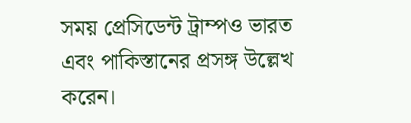সময় প্রেসিডেন্ট ট্রাম্পও ভারত এবং পাকিস্তানের প্রসঙ্গ উল্লেখ করেন।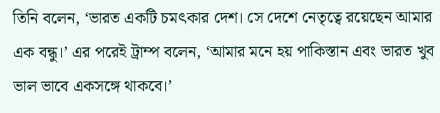তিনি বলেন, ‘ভারত একটি চমৎকার দেশ। সে দেশে নেতৃত্বে রয়েছেন আমার এক বন্ধু।’ এর পরেই ট্রাম্প বলেন, ‘আমার মনে হয় পাকিস্তান এবং ভারত খুব ভাল ভাবে একসঙ্গে থাকবে।’